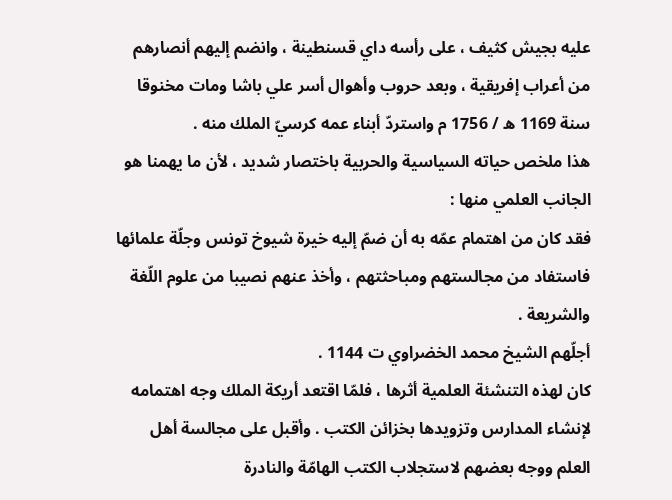عليه بجيش كثيف ، على رأسه داي قسنطينة ، وانضم إليهم أنصارهم من أعراب إفريقية ، وبعد حروب وأهوال أسر علي باشا ومات مخنوقا سنة 1169 ه / 1756 م واستردّ أبناء عمه كرسيّ الملك منه .
هذا ملخص حياته السياسية والحربية باختصار شديد ، لأن ما يهمنا هو الجانب العلمي منها :
فقد كان من اهتمام عمّه به أن ضمّ إليه خيرة شيوخ تونس وجلّة علمائها فاستفاد من مجالستهم ومباحثتهم ، وأخذ عنهم نصيبا من علوم اللّغة والشريعة .
أجلّهم الشيخ محمد الخضراوي ت 1144 .
كان لهذه التنشئة العلمية أثرها ، فلمّا اقتعد أريكة الملك وجه اهتمامه لإنشاء المدارس وتزويدها بخزائن الكتب . وأقبل على مجالسة أهل العلم ووجه بعضهم لاستجلاب الكتب الهامّة والنادرة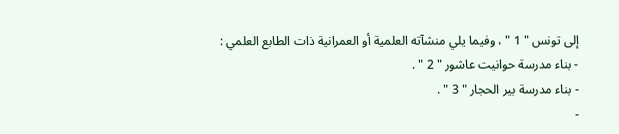إلى تونس " 1 " ، وفيما يلي منشآته العلمية أو العمرانية ذات الطابع العلمي :
- بناء مدرسة حوانيت عاشور " 2 " .
- بناء مدرسة بير الحجار " 3 " .
-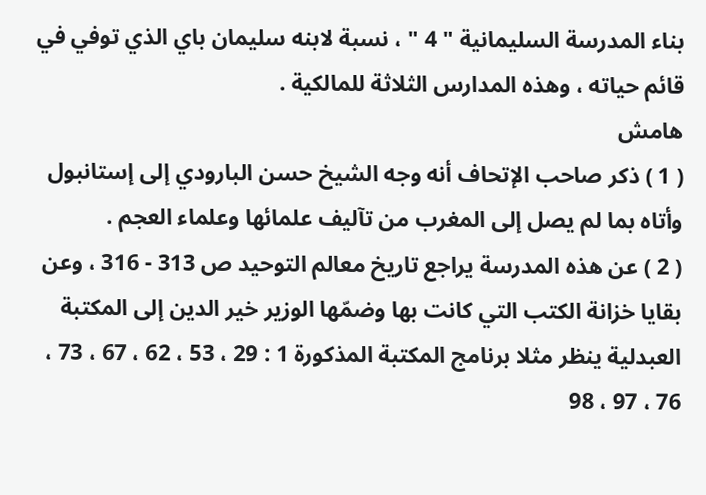بناء المدرسة السليمانية " 4 " ، نسبة لابنه سليمان باي الذي توفي في قائم حياته ، وهذه المدارس الثلاثة للمالكية .
هامش
( 1 ) ذكر صاحب الإتحاف أنه وجه الشيخ حسن البارودي إلى إستانبول وأتاه بما لم يصل إلى المغرب من تآليف علمائها وعلماء العجم .
( 2 ) عن هذه المدرسة يراجع تاريخ معالم التوحيد ص 313 - 316 ، وعن بقايا خزانة الكتب التي كانت بها وضمّها الوزير خير الدين إلى المكتبة العبدلية ينظر مثلا برنامج المكتبة المذكورة 1 : 29 ، 53 ، 62 ، 67 ، 73 ، 76 ، 97 ، 98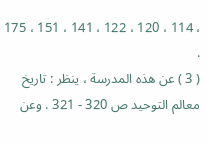، 114 ، 120 ، 122 ، 141 ، 151 ، 175 .
( 3 ) عن هذه المدرسة ، ينظر : تاريخ معالم التوحيد ص 320 - 321 . وعن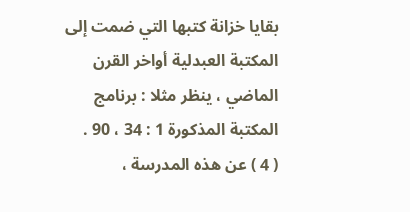بقايا خزانة كتبها التي ضمت إلى المكتبة العبدلية أواخر القرن الماضي ، ينظر مثلا : برنامج المكتبة المذكورة 1 : 34 ، 90 .
( 4 ) عن هذه المدرسة ،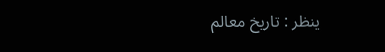ينظر : تاريخ معالم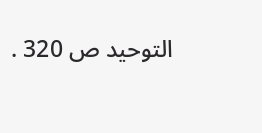التوحيد ص 320 .